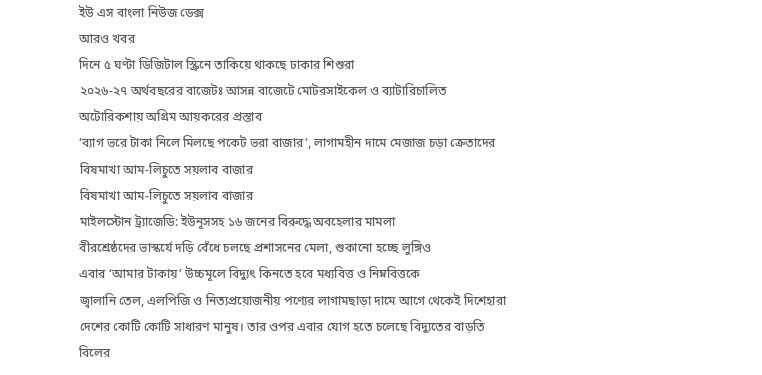ইউ এস বাংলা নিউজ ডেক্স
আরও খবর
দিনে ৫ ঘণ্টা ডিজিটাল স্ক্রিনে তাকিয়ে থাকছে ঢাকার শিশুরা
২০২৬-২৭ অর্থবছরের বাজেটঃ আসন্ন বাজেটে মোটরসাইকেল ও ব্যাটারিচালিত অটোরিকশায় অগ্রিম আয়করের প্রস্তাব
‘ব্যাগ ভরে টাকা নিলে মিলছে পকেট ভরা বাজার’, লাগামহীন দামে মেজাজ চড়া ক্রেতাদের
বিষমাখা আম-লিচুতে সয়লাব বাজার
বিষমাখা আম-লিচুতে সয়লাব বাজার
মাইলস্টোন ট্র্যাজেডি: ইউনূসসহ ১৬ জনের বিরুদ্ধে অবহেলার মামলা
বীরশ্রেষ্ঠদের ভাস্কর্যে দড়ি বেঁধে চলছে প্রশাসনের মেলা, শুকানো হচ্ছে লুঙ্গিও
এবার ‘আমার টাকায়’ উচ্চমূলে বিদ্যুৎ কিনতে হবে মধ্যবিত্ত ও নিম্নবিত্তকে
জ্বালানি তেল, এলপিজি ও নিত্যপ্রয়োজনীয় পণ্যের লাগামছাড়া দামে আগে থেকেই দিশেহারা দেশের কোটি কোটি সাধারণ মানুষ। তার ওপর এবার যোগ হতে চলেছে বিদ্যুতের বাড়তি বিলের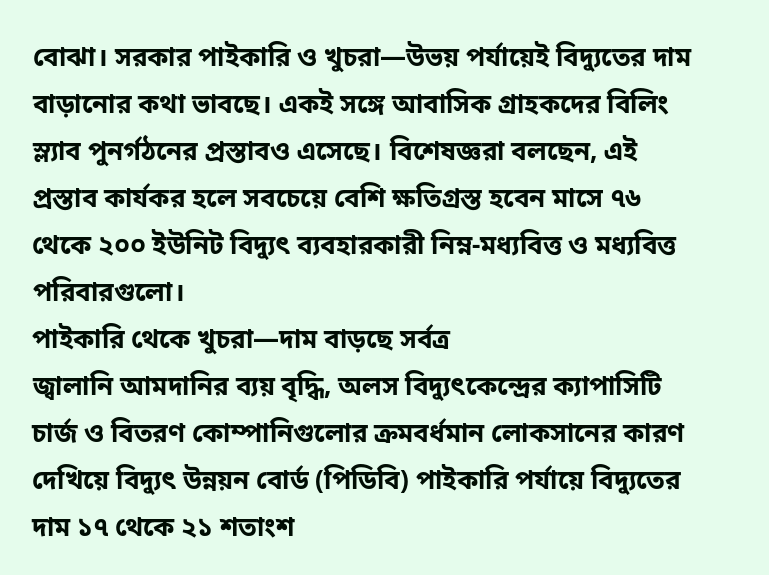বোঝা। সরকার পাইকারি ও খুচরা—উভয় পর্যায়েই বিদ্যুতের দাম বাড়ানোর কথা ভাবছে। একই সঙ্গে আবাসিক গ্রাহকদের বিলিং স্ল্যাব পুনর্গঠনের প্রস্তাবও এসেছে। বিশেষজ্ঞরা বলছেন, এই প্রস্তাব কার্যকর হলে সবচেয়ে বেশি ক্ষতিগ্রস্ত হবেন মাসে ৭৬ থেকে ২০০ ইউনিট বিদ্যুৎ ব্যবহারকারী নিম্ন-মধ্যবিত্ত ও মধ্যবিত্ত পরিবারগুলো।
পাইকারি থেকে খুচরা—দাম বাড়ছে সর্বত্র
জ্বালানি আমদানির ব্যয় বৃদ্ধি, অলস বিদ্যুৎকেন্দ্রের ক্যাপাসিটি চার্জ ও বিতরণ কোম্পানিগুলোর ক্রমবর্ধমান লোকসানের কারণ দেখিয়ে বিদ্যুৎ উন্নয়ন বোর্ড (পিডিবি) পাইকারি পর্যায়ে বিদ্যুতের দাম ১৭ থেকে ২১ শতাংশ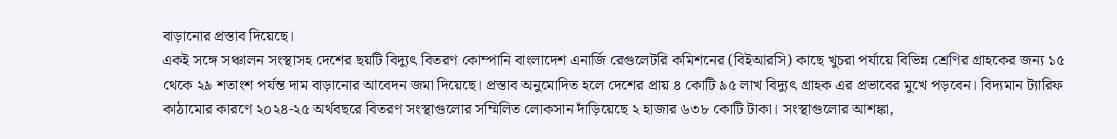বাড়ানোর প্রস্তাব দিয়েছে।
একই সঙ্গে সঞ্চালন সংস্থাসহ দেশের ছয়টি বিদ্যুৎ বিতরণ কোম্পানি বাংলাদেশ এনার্জি রেগুলেটরি কমিশনের (বিইআরসি) কাছে খুচরা পর্যায়ে বিভিন্ন শ্রেণির গ্রাহকের জন্য ১৫ থেকে ২৯ শতাংশ পর্যন্ত দাম বাড়ানোর আবেদন জমা দিয়েছে। প্রস্তাব অনুমোদিত হলে দেশের প্রায় ৪ কোটি ৯৫ লাখ বিদ্যুৎ গ্রাহক এর প্রভাবের মুখে পড়বেন। বিদ্যমান ট্যারিফ কাঠামোর কারণে ২০২৪-২৫ অর্থবছরে বিতরণ সংস্থাগুলোর সম্মিলিত লোকসান দাঁড়িয়েছে ২ হাজার ৬৩৮ কোটি টাকা। সংস্থাগুলোর আশঙ্কা,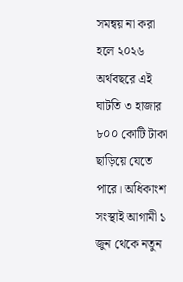সমন্বয় না করা হলে ২০২৬ অর্থবছরে এই ঘাটতি ৩ হাজার ৮০০ কোটি টাকা ছাড়িয়ে যেতে পারে। অধিকাংশ সংস্থাই আগামী ১ জুন থেকে নতুন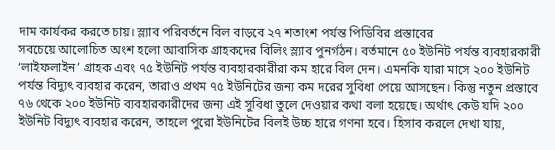দাম কার্যকর করতে চায়। স্ল্যাব পরিবর্তনে বিল বাড়বে ২৭ শতাংশ পর্যন্ত পিডিবির প্রস্তাবের
সবচেয়ে আলোচিত অংশ হলো আবাসিক গ্রাহকদের বিলিং স্ল্যাব পুনর্গঠন। বর্তমানে ৫০ ইউনিট পর্যন্ত ব্যবহারকারী ‘লাইফলাইন’ গ্রাহক এবং ৭৫ ইউনিট পর্যন্ত ব্যবহারকারীরা কম হারে বিল দেন। এমনকি যারা মাসে ২০০ ইউনিট পর্যন্ত বিদ্যুৎ ব্যবহার করেন, তারাও প্রথম ৭৫ ইউনিটের জন্য কম দরের সুবিধা পেয়ে আসছেন। কিন্তু নতুন প্রস্তাবে ৭৬ থেকে ২০০ ইউনিট ব্যবহারকারীদের জন্য এই সুবিধা তুলে দেওয়ার কথা বলা হয়েছে। অর্থাৎ কেউ যদি ২০০ ইউনিট বিদ্যুৎ ব্যবহার করেন, তাহলে পুরো ইউনিটের বিলই উচ্চ হারে গণনা হবে। হিসাব করলে দেখা যায়,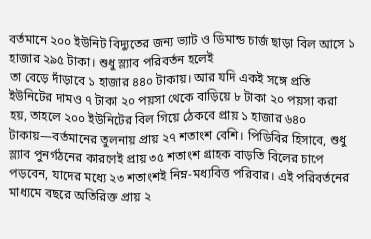বর্তমানে ২০০ ইউনিট বিদ্যুতের জন্য ভ্যাট ও ডিমান্ড চার্জ ছাড়া বিল আসে ১ হাজার ২৯৫ টাকা। শুধু স্ল্যাব পরিবর্তন হলেই
তা বেড়ে দাঁড়াবে ১ হাজার ৪৪০ টাকায়। আর যদি একই সঙ্গে প্রতি ইউনিটের দামও ৭ টাকা ২০ পয়সা থেকে বাড়িয়ে ৮ টাকা ২০ পয়সা করা হয়, তাহলে ২০০ ইউনিটের বিল গিয়ে ঠেকবে প্রায় ১ হাজার ৬৪০ টাকায়—বর্তমানের তুলনায় প্রায় ২৭ শতাংশ বেশি। পিডিবির হিসাবে, শুধু স্ল্যাব পুনর্গঠনের কারণেই প্রায় ৩৫ শতাংশ গ্রাহক বাড়তি বিলের চাপে পড়বেন, যাদের মধ্যে ২৩ শতাংশই নিম্ন-মধ্যবিত্ত পরিবার। এই পরিবর্তনের মাধ্যমে বছরে অতিরিক্ত প্রায় ২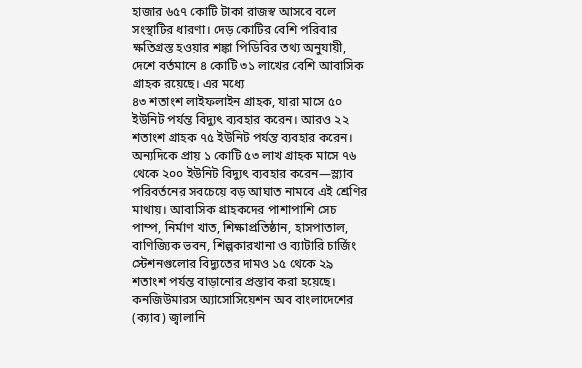হাজার ৬৫৭ কোটি টাকা রাজস্ব আসবে বলে সংস্থাটির ধারণা। দেড় কোটির বেশি পরিবার ক্ষতিগ্রস্ত হওয়ার শঙ্কা পিডিবির তথ্য অনুযায়ী, দেশে বর্তমানে ৪ কোটি ৩১ লাখের বেশি আবাসিক গ্রাহক রয়েছে। এর মধ্যে
৪৩ শতাংশ লাইফলাইন গ্রাহক, যারা মাসে ৫০ ইউনিট পর্যন্ত বিদ্যুৎ ব্যবহার করেন। আরও ২২ শতাংশ গ্রাহক ৭৫ ইউনিট পর্যন্ত ব্যবহার করেন। অন্যদিকে প্রায় ১ কোটি ৫৩ লাখ গ্রাহক মাসে ৭৬ থেকে ২০০ ইউনিট বিদ্যুৎ ব্যবহার করেন—স্ল্যাব পরিবর্তনের সবচেয়ে বড় আঘাত নামবে এই শ্রেণির মাথায়। আবাসিক গ্রাহকদের পাশাপাশি সেচ পাম্প, নির্মাণ খাত, শিক্ষাপ্রতিষ্ঠান, হাসপাতাল, বাণিজ্যিক ভবন, শিল্পকারখানা ও ব্যাটারি চার্জিং স্টেশনগুলোর বিদ্যুতের দামও ১৫ থেকে ২৯ শতাংশ পর্যন্ত বাড়ানোর প্রস্তাব করা হয়েছে। কনজিউমারস অ্যাসোসিয়েশন অব বাংলাদেশের (ক্যাব) জ্বালানি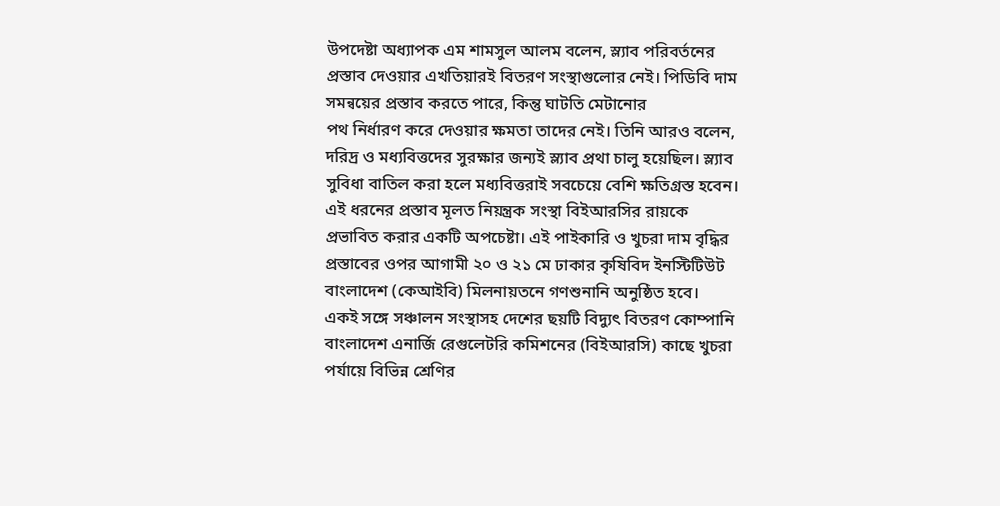উপদেষ্টা অধ্যাপক এম শামসুল আলম বলেন, স্ল্যাব পরিবর্তনের প্রস্তাব দেওয়ার এখতিয়ারই বিতরণ সংস্থাগুলোর নেই। পিডিবি দাম সমন্বয়ের প্রস্তাব করতে পারে, কিন্তু ঘাটতি মেটানোর
পথ নির্ধারণ করে দেওয়ার ক্ষমতা তাদের নেই। তিনি আরও বলেন, দরিদ্র ও মধ্যবিত্তদের সুরক্ষার জন্যই স্ল্যাব প্রথা চালু হয়েছিল। স্ল্যাব সুবিধা বাতিল করা হলে মধ্যবিত্তরাই সবচেয়ে বেশি ক্ষতিগ্রস্ত হবেন। এই ধরনের প্রস্তাব মূলত নিয়ন্ত্রক সংস্থা বিইআরসির রায়কে প্রভাবিত করার একটি অপচেষ্টা। এই পাইকারি ও খুচরা দাম বৃদ্ধির প্রস্তাবের ওপর আগামী ২০ ও ২১ মে ঢাকার কৃষিবিদ ইনস্টিটিউট বাংলাদেশ (কেআইবি) মিলনায়তনে গণশুনানি অনুষ্ঠিত হবে।
একই সঙ্গে সঞ্চালন সংস্থাসহ দেশের ছয়টি বিদ্যুৎ বিতরণ কোম্পানি বাংলাদেশ এনার্জি রেগুলেটরি কমিশনের (বিইআরসি) কাছে খুচরা পর্যায়ে বিভিন্ন শ্রেণির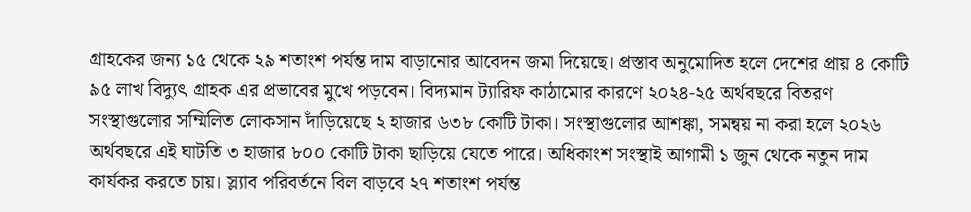গ্রাহকের জন্য ১৫ থেকে ২৯ শতাংশ পর্যন্ত দাম বাড়ানোর আবেদন জমা দিয়েছে। প্রস্তাব অনুমোদিত হলে দেশের প্রায় ৪ কোটি ৯৫ লাখ বিদ্যুৎ গ্রাহক এর প্রভাবের মুখে পড়বেন। বিদ্যমান ট্যারিফ কাঠামোর কারণে ২০২৪-২৫ অর্থবছরে বিতরণ সংস্থাগুলোর সম্মিলিত লোকসান দাঁড়িয়েছে ২ হাজার ৬৩৮ কোটি টাকা। সংস্থাগুলোর আশঙ্কা, সমন্বয় না করা হলে ২০২৬ অর্থবছরে এই ঘাটতি ৩ হাজার ৮০০ কোটি টাকা ছাড়িয়ে যেতে পারে। অধিকাংশ সংস্থাই আগামী ১ জুন থেকে নতুন দাম কার্যকর করতে চায়। স্ল্যাব পরিবর্তনে বিল বাড়বে ২৭ শতাংশ পর্যন্ত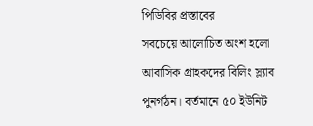পিডিবির প্রস্তাবের
সবচেয়ে আলোচিত অংশ হলো আবাসিক গ্রাহকদের বিলিং স্ল্যাব পুনর্গঠন। বর্তমানে ৫০ ইউনিট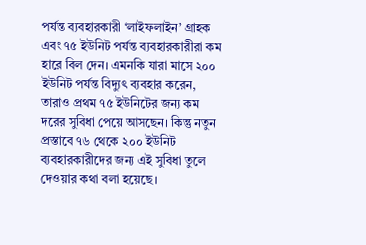পর্যন্ত ব্যবহারকারী ‘লাইফলাইন’ গ্রাহক এবং ৭৫ ইউনিট পর্যন্ত ব্যবহারকারীরা কম হারে বিল দেন। এমনকি যারা মাসে ২০০ ইউনিট পর্যন্ত বিদ্যুৎ ব্যবহার করেন, তারাও প্রথম ৭৫ ইউনিটের জন্য কম দরের সুবিধা পেয়ে আসছেন। কিন্তু নতুন প্রস্তাবে ৭৬ থেকে ২০০ ইউনিট ব্যবহারকারীদের জন্য এই সুবিধা তুলে দেওয়ার কথা বলা হয়েছে।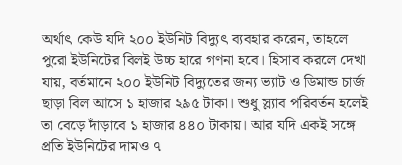অর্থাৎ কেউ যদি ২০০ ইউনিট বিদ্যুৎ ব্যবহার করেন, তাহলে পুরো ইউনিটের বিলই উচ্চ হারে গণনা হবে। হিসাব করলে দেখা যায়, বর্তমানে ২০০ ইউনিট বিদ্যুতের জন্য ভ্যাট ও ডিমান্ড চার্জ ছাড়া বিল আসে ১ হাজার ২৯৫ টাকা। শুধু স্ল্যাব পরিবর্তন হলেই
তা বেড়ে দাঁড়াবে ১ হাজার ৪৪০ টাকায়। আর যদি একই সঙ্গে প্রতি ইউনিটের দামও ৭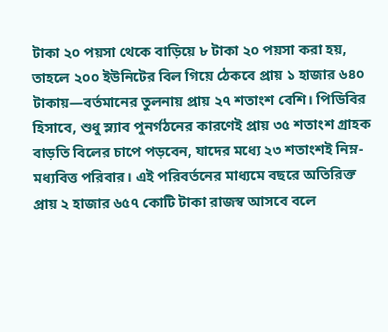টাকা ২০ পয়সা থেকে বাড়িয়ে ৮ টাকা ২০ পয়সা করা হয়, তাহলে ২০০ ইউনিটের বিল গিয়ে ঠেকবে প্রায় ১ হাজার ৬৪০ টাকায়—বর্তমানের তুলনায় প্রায় ২৭ শতাংশ বেশি। পিডিবির হিসাবে, শুধু স্ল্যাব পুনর্গঠনের কারণেই প্রায় ৩৫ শতাংশ গ্রাহক বাড়তি বিলের চাপে পড়বেন, যাদের মধ্যে ২৩ শতাংশই নিম্ন-মধ্যবিত্ত পরিবার। এই পরিবর্তনের মাধ্যমে বছরে অতিরিক্ত প্রায় ২ হাজার ৬৫৭ কোটি টাকা রাজস্ব আসবে বলে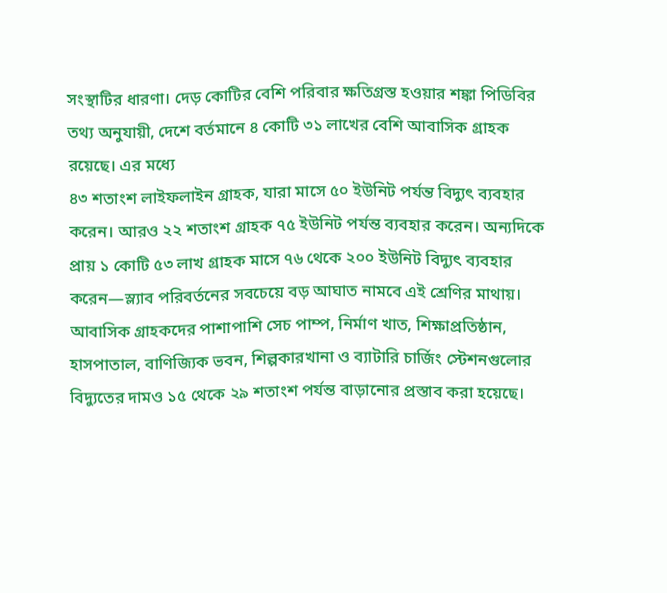সংস্থাটির ধারণা। দেড় কোটির বেশি পরিবার ক্ষতিগ্রস্ত হওয়ার শঙ্কা পিডিবির তথ্য অনুযায়ী, দেশে বর্তমানে ৪ কোটি ৩১ লাখের বেশি আবাসিক গ্রাহক রয়েছে। এর মধ্যে
৪৩ শতাংশ লাইফলাইন গ্রাহক, যারা মাসে ৫০ ইউনিট পর্যন্ত বিদ্যুৎ ব্যবহার করেন। আরও ২২ শতাংশ গ্রাহক ৭৫ ইউনিট পর্যন্ত ব্যবহার করেন। অন্যদিকে প্রায় ১ কোটি ৫৩ লাখ গ্রাহক মাসে ৭৬ থেকে ২০০ ইউনিট বিদ্যুৎ ব্যবহার করেন—স্ল্যাব পরিবর্তনের সবচেয়ে বড় আঘাত নামবে এই শ্রেণির মাথায়। আবাসিক গ্রাহকদের পাশাপাশি সেচ পাম্প, নির্মাণ খাত, শিক্ষাপ্রতিষ্ঠান, হাসপাতাল, বাণিজ্যিক ভবন, শিল্পকারখানা ও ব্যাটারি চার্জিং স্টেশনগুলোর বিদ্যুতের দামও ১৫ থেকে ২৯ শতাংশ পর্যন্ত বাড়ানোর প্রস্তাব করা হয়েছে।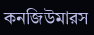কনজিউমারস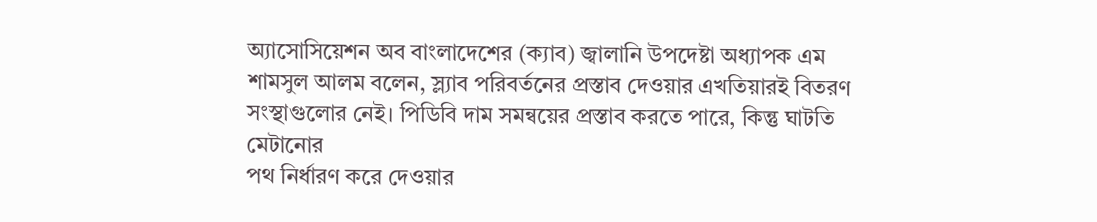অ্যাসোসিয়েশন অব বাংলাদেশের (ক্যাব) জ্বালানি উপদেষ্টা অধ্যাপক এম শামসুল আলম বলেন, স্ল্যাব পরিবর্তনের প্রস্তাব দেওয়ার এখতিয়ারই বিতরণ সংস্থাগুলোর নেই। পিডিবি দাম সমন্বয়ের প্রস্তাব করতে পারে, কিন্তু ঘাটতি মেটানোর
পথ নির্ধারণ করে দেওয়ার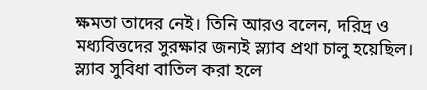ক্ষমতা তাদের নেই। তিনি আরও বলেন, দরিদ্র ও মধ্যবিত্তদের সুরক্ষার জন্যই স্ল্যাব প্রথা চালু হয়েছিল। স্ল্যাব সুবিধা বাতিল করা হলে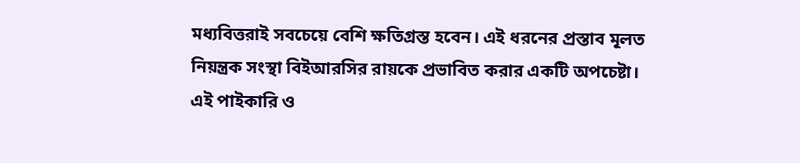মধ্যবিত্তরাই সবচেয়ে বেশি ক্ষতিগ্রস্ত হবেন। এই ধরনের প্রস্তাব মূলত নিয়ন্ত্রক সংস্থা বিইআরসির রায়কে প্রভাবিত করার একটি অপচেষ্টা। এই পাইকারি ও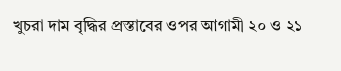খুচরা দাম বৃদ্ধির প্রস্তাবের ওপর আগামী ২০ ও ২১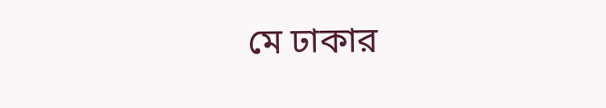মে ঢাকার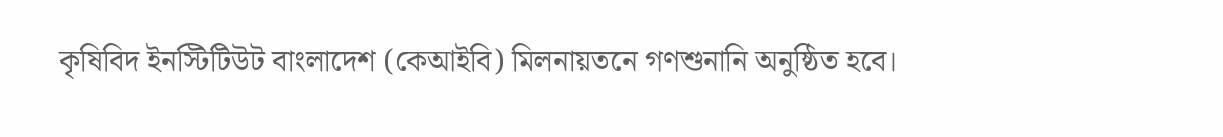কৃষিবিদ ইনস্টিটিউট বাংলাদেশ (কেআইবি) মিলনায়তনে গণশুনানি অনুষ্ঠিত হবে।